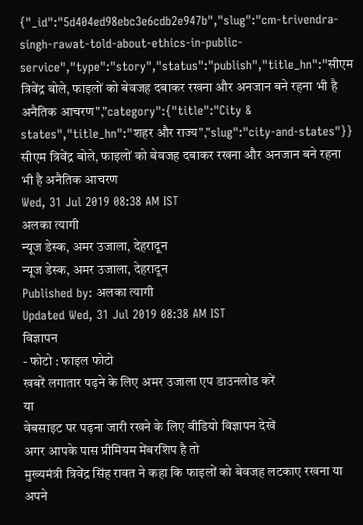{"_id":"5d404ed98ebc3e6cdb2e947b","slug":"cm-trivendra-singh-rawat-told-about-ethics-in-public-service","type":"story","status":"publish","title_hn":"सीएम त्रिवेंद्र बोले, फाइलों को बेवजह दबाकर रखना और अनजान बने रहना भी है अनैतिक आचरण","category":{"title":"City & states","title_hn":"शहर और राज्य","slug":"city-and-states"}}
सीएम त्रिवेंद्र बोले, फाइलों को बेवजह दबाकर रखना और अनजान बने रहना भी है अनैतिक आचरण
Wed, 31 Jul 2019 08:38 AM IST
अलका त्यागी
न्यूज डेस्क, अमर उजाला, देहरादून
न्यूज डेस्क, अमर उजाला, देहरादून
Published by: अलका त्यागी
Updated Wed, 31 Jul 2019 08:38 AM IST
विज्ञापन
- फोटो : फाइल फोटो
खबरें लगातार पढ़ने के लिए अमर उजाला एप डाउनलोड करें
या
वेबसाइट पर पढ़ना जारी रखने के लिए वीडियो विज्ञापन देखें
अगर आपके पास प्रीमियम मेंबरशिप है तो
मुख्यमंत्री त्रिवेंद्र सिंह रावत ने कहा कि फाइलों को बेवजह लटकाए रखना या अपने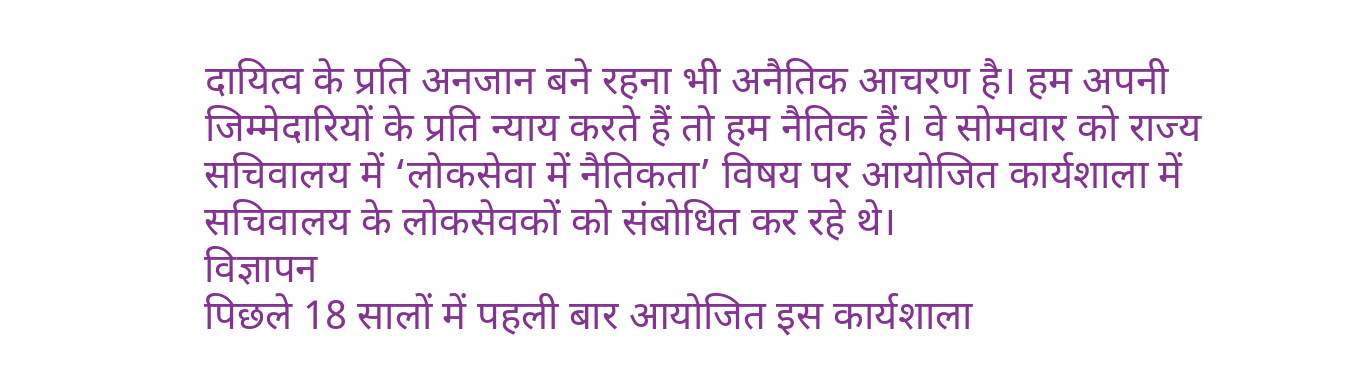दायित्व के प्रति अनजान बने रहना भी अनैतिक आचरण है। हम अपनी जिम्मेदारियों के प्रति न्याय करते हैं तो हम नैतिक हैं। वे सोमवार को राज्य सचिवालय में ‘लोकसेवा में नैतिकता’ विषय पर आयोजित कार्यशाला में सचिवालय के लोकसेवकों को संबोधित कर रहे थे।
विज्ञापन
पिछले 18 सालों में पहली बार आयोजित इस कार्यशाला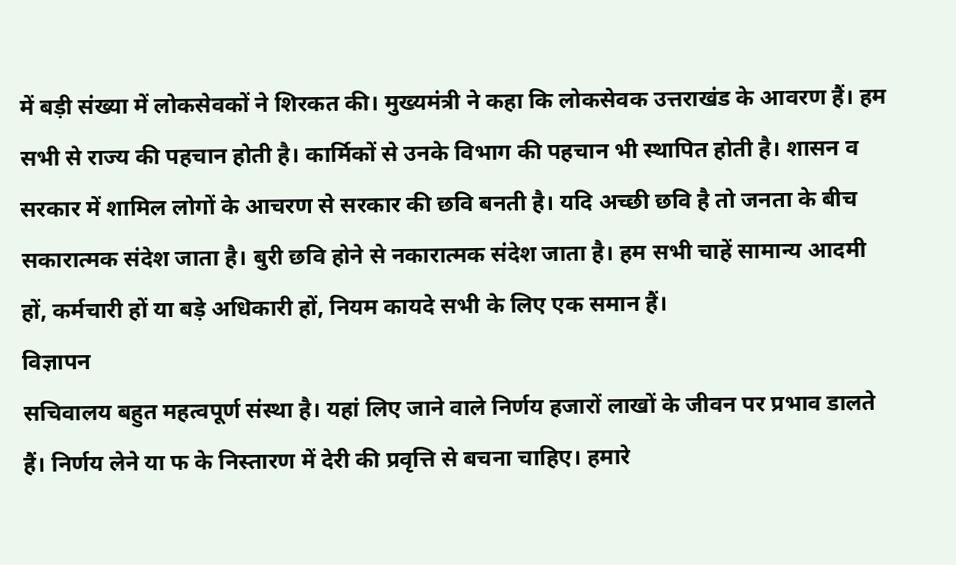में बड़ी संख्या में लोकसेवकों ने शिरकत की। मुख्यमंत्री ने कहा कि लोकसेवक उत्तराखंड के आवरण हैं। हम सभी से राज्य की पहचान होती है। कार्मिकों से उनके विभाग की पहचान भी स्थापित होती है। शासन व सरकार में शामिल लोगों के आचरण से सरकार की छवि बनती है। यदि अच्छी छवि है तो जनता के बीच सकारात्मक संदेश जाता है। बुरी छवि होने से नकारात्मक संदेश जाता है। हम सभी चाहें सामान्य आदमी हों, कर्मचारी हों या बड़े अधिकारी हों, नियम कायदे सभी के लिए एक समान हैं।
विज्ञापन
सचिवालय बहुत महत्वपूर्ण संस्था है। यहां लिए जाने वाले निर्णय हजारों लाखों के जीवन पर प्रभाव डालते हैं। निर्णय लेने या फ के निस्तारण में देरी की प्रवृत्ति से बचना चाहिए। हमारे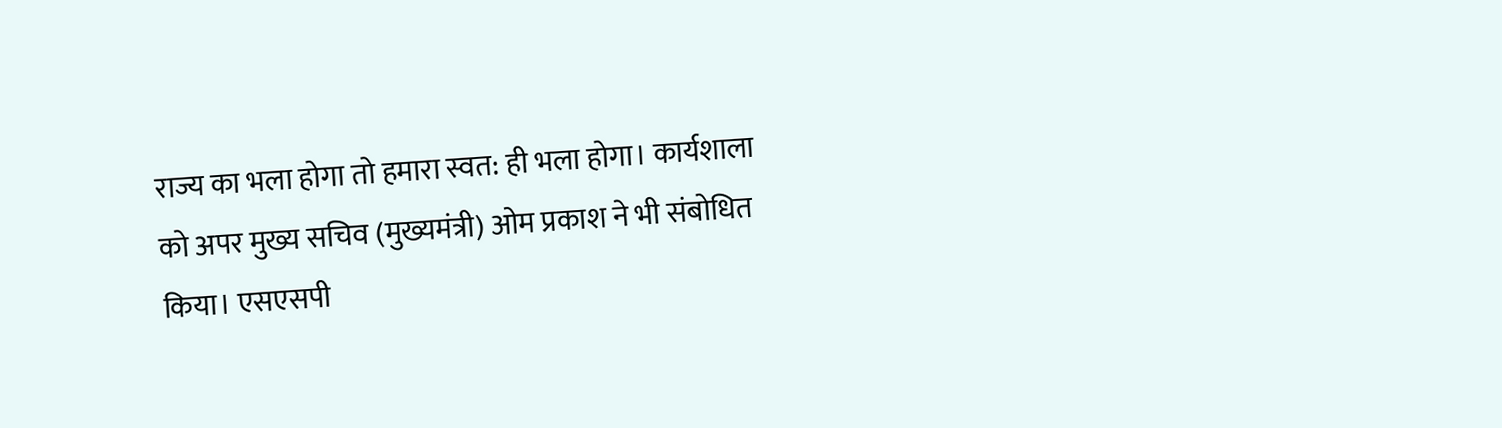राज्य का भला होगा तो हमारा स्वत: ही भला होगा। कार्यशाला को अपर मुख्य सचिव (मुख्यमंत्री) ओम प्रकाश ने भी संबोधित किया। एसएसपी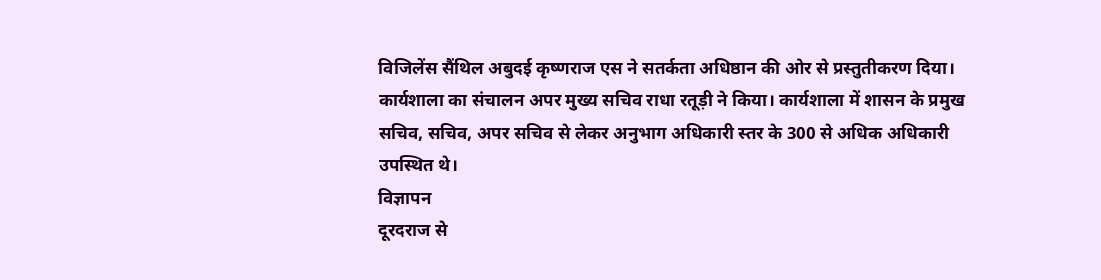विजिलेंस सैंथिल अबुदई कृष्णराज एस ने सतर्कता अधिष्ठान की ओर से प्रस्तुतीकरण दिया। कार्यशाला का संचालन अपर मुख्य सचिव राधा रतूड़ी ने किया। कार्यशाला में शासन के प्रमुख सचिव, सचिव, अपर सचिव से लेकर अनुभाग अधिकारी स्तर के 300 से अधिक अधिकारी उपस्थित थे।
विज्ञापन
दूरदराज से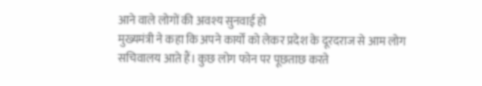आने वाले लोगों की अवश्य सुनवाई हो
मुख्यमंत्री ने कहा कि अपने कार्यों को लेकर प्रदेश के दूरदराज से आम लोग सचिवालय आते हैं। कुछ लोग फोन पर पूछताछ करते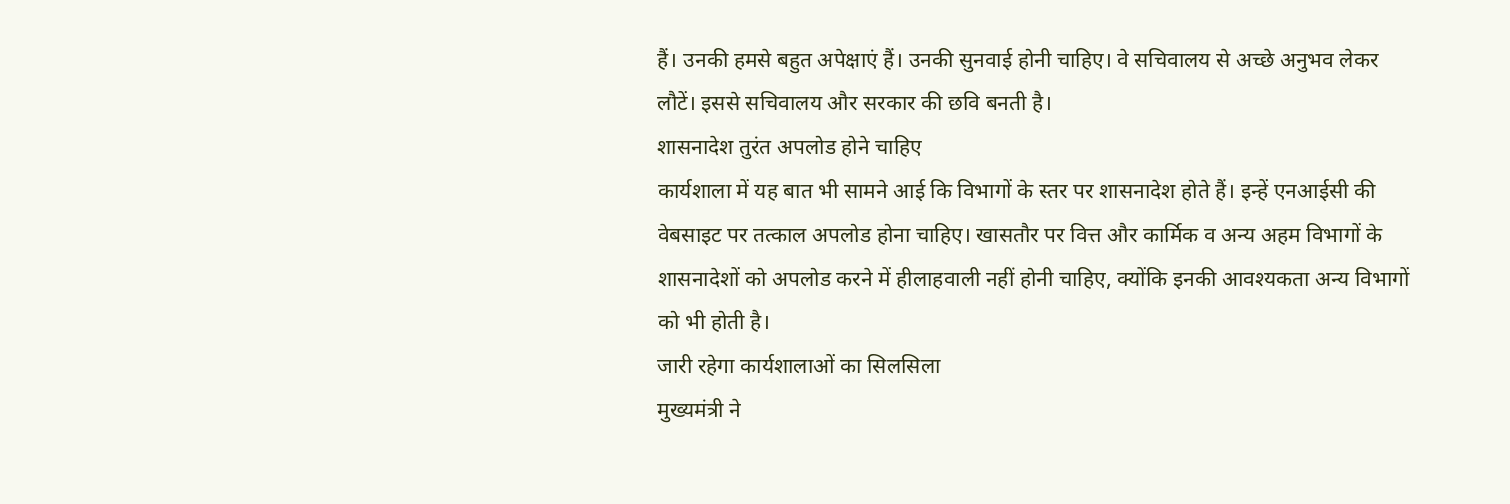हैं। उनकी हमसे बहुत अपेक्षाएं हैं। उनकी सुनवाई होनी चाहिए। वे सचिवालय से अच्छे अनुभव लेकर लौटें। इससे सचिवालय और सरकार की छवि बनती है।
शासनादेश तुरंत अपलोड होने चाहिए
कार्यशाला में यह बात भी सामने आई कि विभागों के स्तर पर शासनादेश होते हैं। इन्हें एनआईसी की वेबसाइट पर तत्काल अपलोड होना चाहिए। खासतौर पर वित्त और कार्मिक व अन्य अहम विभागों के शासनादेशों को अपलोड करने में हीलाहवाली नहीं होनी चाहिए, क्योंकि इनकी आवश्यकता अन्य विभागों को भी होती है।
जारी रहेगा कार्यशालाओं का सिलसिला
मुख्यमंत्री ने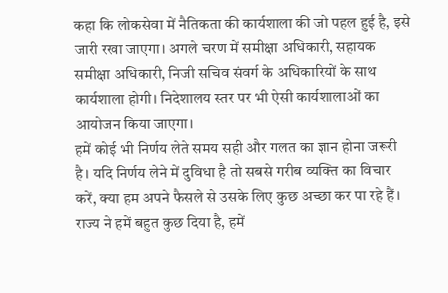कहा कि लोकसेवा में नैतिकता की कार्यशाला की जो पहल हुई है, इसे जारी रखा जाएगा। अगले चरण में समीक्षा अधिकारी, सहायक समीक्षा अधिकारी, निजी सचिव संवर्ग के अधिकारियों के साथ कार्यशाला होगी। निदेशालय स्तर पर भी ऐसी कार्यशालाओं का आयोजन किया जाएगा।
हमें कोई भी निर्णय लेते समय सही और गलत का ज्ञान होना जरूरी है। यदि निर्णय लेने में दुविधा है तो सबसे गरीब व्यक्ति का विचार करें, क्या हम अपने फैसले से उसके लिए कुछ अच्छा कर पा रहे हैं। राज्य ने हमें बहुत कुछ दिया है, हमें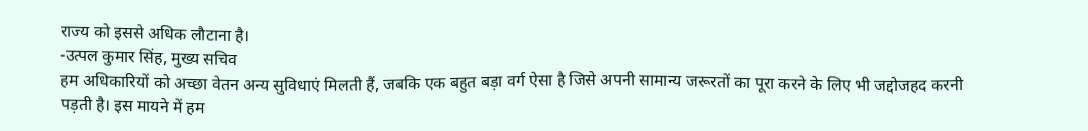राज्य को इससे अधिक लौटाना है।
-उत्पल कुमार सिंह, मुख्य सचिव
हम अधिकारियों को अच्छा वेतन अन्य सुविधाएं मिलती हैं, जबकि एक बहुत बड़ा वर्ग ऐसा है जिसे अपनी सामान्य जरूरतों का पूरा करने के लिए भी जद्दोजहद करनी पड़ती है। इस मायने में हम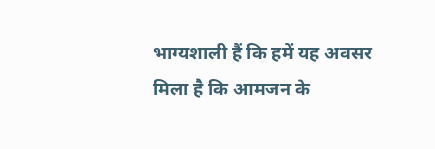भाग्यशाली हैं कि हमें यह अवसर मिला है कि आमजन के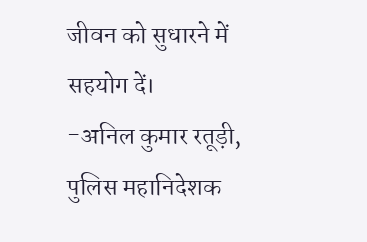जीवन को सुधारने में सहयोग दें।
-अनिल कुमार रतूड़ी, पुलिस महानिदेशक